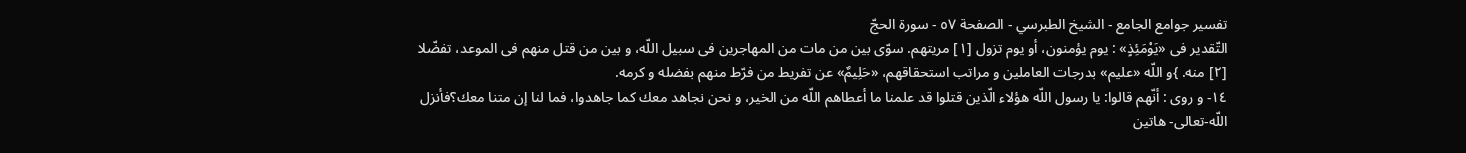تفسير جوامع الجامع - الشيخ الطبرسي - الصفحة ٥٧ - سورة الحجّ
التّقدير فى «يَوْمَئِذٍ» : يوم يؤمنون، أو يوم تزول [١] مريتهم. سوّى بين من مات من المهاجرين فى سبيل اللّه، و بين من قتل منهم فى الموعد، تفضّلا [٢] منه. }و اللّه «عليم» بدرجات العاملين و مراتب استحقاقهم، «حَلِيمٌ» عن تفريط من فرّط منهم بفضله و كرمه.
١٤- و روى : أنّهم قالوا: يا رسول اللّه هؤلاء الّذين قتلوا قد علمنا ما أعطاهم اللّه من الخير، و نحن نجاهد معك كما جاهدوا، فما لنا إن متنا معك؟فأنزل اللّه-تعالى- هاتين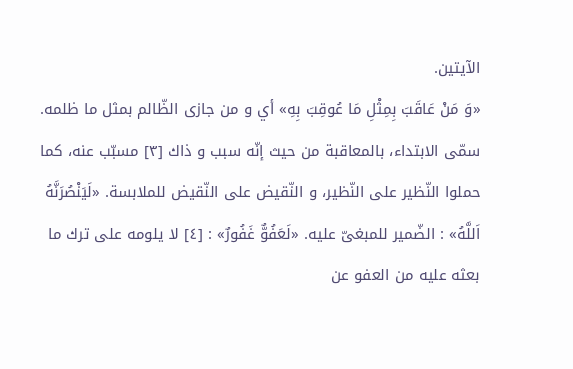الآيتين.
«وَ مَنْ عَاقَبَ بِمِثْلِ مَا عُوقِبَ بِهِ» أي و من جازى الظّالم بمثل ما ظلمه. سمّى الابتداء، بالمعاقبة من حيث إنّه سبب و ذاك [٣] مسبّب عنه، كما حملوا النّظير على النّظير، و النّقيض على النّقيض للملابسة. «لَيَنْصُرَنَّهُ اَللَّهُ» : الضّمير للمبغىّ عليه. «لَعَفُوٌّ غَفُورٌ» : [٤] لا يلومه على ترك ما بعثه عليه من العفو عن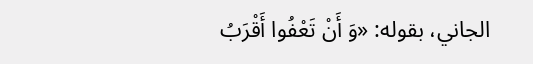الجاني، بقوله: «وَ أَنْ تَعْفُوا أَقْرَبُ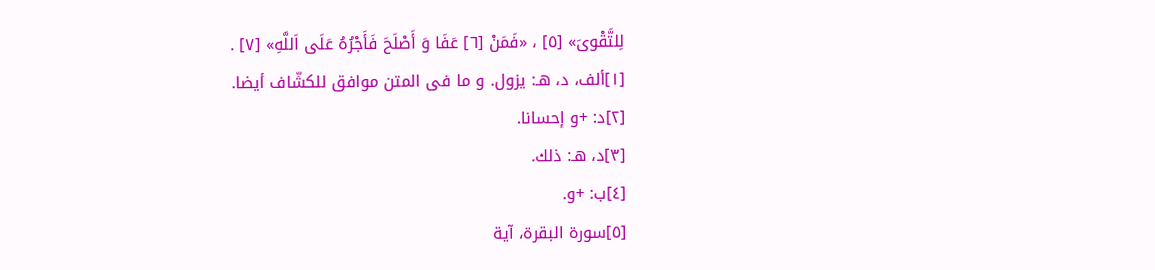لِلتَّقْوىَ» [٥] ، «فَمَنْ [٦] عَفَا وَ أَصْلَحَ فَأَجْرُهُ عَلَى اَللَّهِ» [٧] .
[١]ألف، د، هـ: يزول. و ما فى المتن موافق للكشّاف أيضا.
[٢]د: +و إحسانا.
[٣]د، هـ: ذلك.
[٤]ب: +و.
[٥]سورة البقرة، آية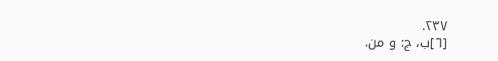٢٣٧.
[٦]ب، ج: و من.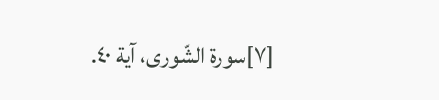[٧]سورة الشّورى، آية ٤٠.